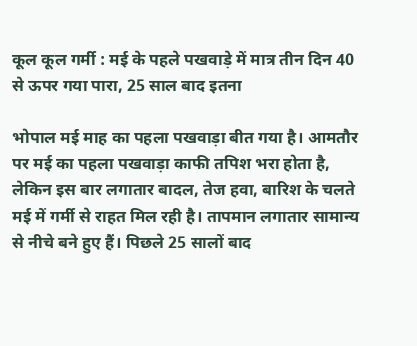कूल कूल गर्मी : मई के पहले पखवाड़े में मात्र तीन दिन 40 से ऊपर गया पारा, 25 साल बाद इतना

भोपाल मई माह का पहला पखवाड़ा बीत गया है। आमतौर पर मई का पहला पखवाड़ा काफी तपिश भरा होता है, लेकिन इस बार लगातार बादल, तेज हवा, बारिश के चलते मई में गर्मी से राहत मिल रही है। तापमान लगातार सामान्य से नीचे बने हुए हैं। पिछले 25 सालों बाद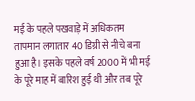मई के पहले पखवाड़े में अधिकतम तापमान लगातार 40 डिग्री से नीचे बना हुआ है। इसके पहले वर्ष 2000 में भी मई के पूरे माह में बारिश हुई थी और तब पूरे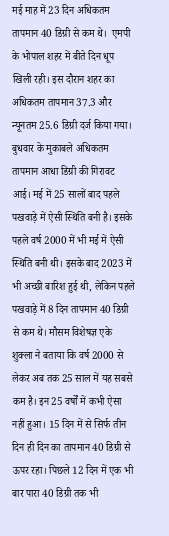मई माह में 23 दिन अधिकतम तापमान 40 डिग्री से कम थे।  एमपी के भोपाल शहर में बीते दिन धूप खिली रही। इस दौरान शहर का अधिकतम तापमान 37.3 और न्यूनतम 25.6 डिग्री दर्ज किया गया। बुधवार के मुकाबले अधिकतम तापमान आधा डिग्री की गिरावट आई। मई में 25 सालों बाद पहले पखवाड़े में ऐसी स्थिति बनी है। इसके पहले वर्ष 2000 में भी मई में ऐसी स्थिति बनी थी। इसके बाद 2023 में भी अच्छी बारिश हुई थी, लेकिन पहले पखवाड़े में 8 दिन तापमान 40 डिग्री से कम थे। मौसम विशेषज्ञ एके शुक्ला ने बताया कि वर्ष 2000 से लेकर अब तक 25 साल में यह सबसे कम है। इन 25 वर्षों में कभी ऐसा नहीं हुआ। 15 दिन में से सिर्फ तीन दिन ही दिन का तापमान 40 डिग्री से ऊपर रहा। पिछले 12 दिन में एक भी बार पारा 40 डिग्री तक भी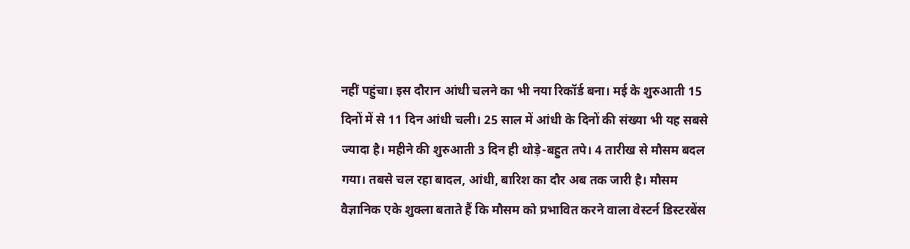नहीं पहुंचा। इस दौरान आंधी चलने का भी नया रिकॉर्ड बना। मई के शुरुआती 15 दिनों में से 11 दिन आंधी चली। 25 साल में आंधी के दिनों की संख्या भी यह सबसे ज्यादा है। महीने की शुरुआती 3 दिन ही थोड़े-बहुत तपे। 4 तारीख से मौसम बदल गया। तबसे चल रहा बादल, आंधी, बारिश का दौर अब तक जारी है। मौसम वैज्ञानिक एके शुक्ला बताते हैं कि मौसम को प्रभावित करने वाला वेस्टर्न डिस्टरबेंस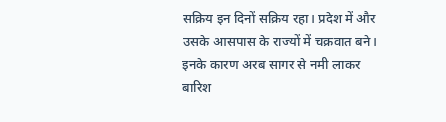सक्रिय इन दिनों सक्रिय रहा। प्रदेश में और उसके आसपास के राज्यों में चक्रवात बने। इनके कारण अरब सागर से नमी लाकर बारिश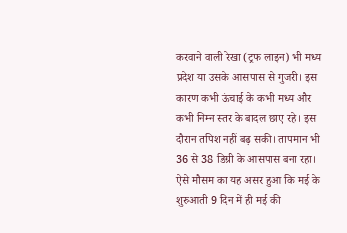करवाने वाली रेखा (ट्रफ लाइन) भी मध्य प्रदेश या उसके आसपास से गुजरी। इस कारण कभी ऊंचाई के कभी मध्य और कभी निम्न स्तर के बादल छाए रहे। इस दौरान तपिश नहीं बढ़ सकी। तापमान भी 36 से 38 डिग्री के आसपास बना रहा। ऐसे मौसम का यह असर हुआ कि मई के शुरुआती 9 दिन में ही मई की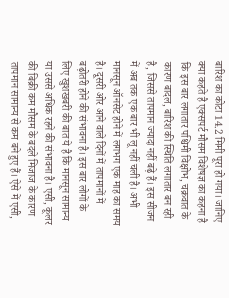बारिश का कोटा 14.2 मिमी पूरा हो गया। जानिए क्या कहते है एक्सपर्ट मौसम विशेषज्ञ का कहना है कि इस बार लगातार पश्चिमी विक्षोभ, चक्रवात के कारण बादल, बारिश की स्थिति लगातार बन रही है, जिससे तापमान ज्यादा नहीं बढ़े हैं। इस सीजन में अब तक एक बार भी लू नहीं चली है। अभी मानसून ऑनसेट होने में लगभग एक माह का समय है। दूसरी ओर आने वाले दिनों में तापमानों में बढ़ोतरी होने की संभावना है। इस बार लोगों के लिए खुशखबरी की बात ये है कि मानसून सामान्य या उससे अधिक रहने की संभावना है। एसी, कूलर की बिक्री कम मौसम के बदले मिजाज के कारण तापमान सामान्य से कम बने हुए हैं। ऐसे में एसी,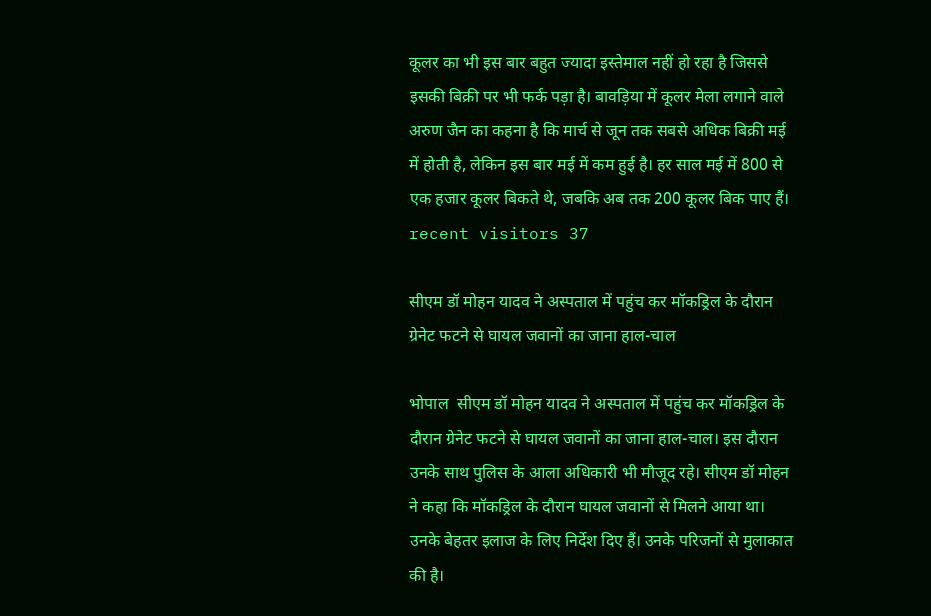कूलर का भी इस बार बहुत ज्यादा इस्तेमाल नहीं हो रहा है जिससे इसकी बिक्री पर भी फर्क पड़ा है। बावड़िया में कूलर मेला लगाने वाले अरुण जैन का कहना है कि मार्च से जून तक सबसे अधिक बिक्री मई में होती है, लेकिन इस बार मई में कम हुई है। हर साल मई में 800 से एक हजार कूलर बिकते थे, जबकि अब तक 200 कूलर बिक पाए हैं। recent visitors 37

सीएम डॉ मोहन यादव ने अस्पताल में पहुंच कर मॉकड्रिल के दौरान ग्रेनेट फटने से घायल जवानों का जाना हाल-चाल

भोपाल  सीएम डॉ मोहन यादव ने अस्पताल में पहुंच कर मॉकड्रिल के दौरान ग्रेनेट फटने से घायल जवानों का जाना हाल-चाल। इस दौरान उनके साथ पुलिस के आला अधिकारी भी मौजूद रहे। सीएम डॉ मोहन ने कहा कि मॉकड्रिल के दौरान घायल जवानों से मिलने आया था। उनके बेहतर इलाज के लिए निर्देश दिए हैं। उनके परिजनों से मुलाकात की है।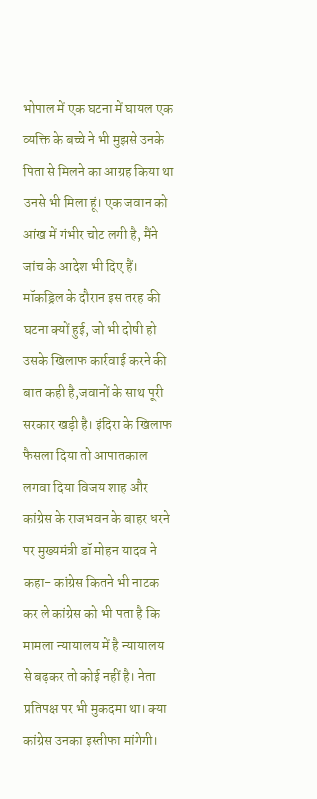भोपाल में एक घटना में घायल एक व्यक्ति के बच्चे ने भी मुझसे उनके पिता से मिलने का आग्रह किया था उनसे भी मिला हूं। एक जवान को आंख में गंभीर चोट लगी है, मैंने जांच के आदेश भी दिए हैं। मॉकड्रिल के दौरान इस तरह की घटना क्यों हुई, जो भी दोषी हो उसके खिलाफ कार्रवाई करने की बात कही है,जवानों के साथ पूरी सरकार खड़ी है। इंदिरा के खिलाफ फैसला दिया तो आपातकाल लगवा दिया विजय शाह और कांग्रेस के राजभवन के बाहर धरने पर मुख्यमंत्री डॉ मोहन यादव ने कहा- कांग्रेस कितने भी नाटक कर ले कांग्रेस को भी पता है कि मामला न्यायालय में है न्यायालय से बढ़कर तो कोई नहीं है। नेता प्रतिपक्ष पर भी मुकदमा था। क्या कांग्रेस उनका इस्तीफा मांगेगी।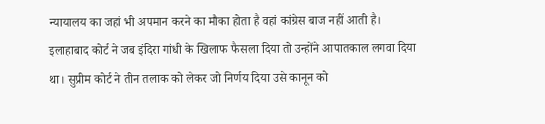न्यायालय का जहां भी अपमान करने का मौका होता है वहां कांग्रेस बाज नहीं आती है। इलाहाबाद कोर्ट ने जब इंदिरा गांधी के खिलाफ फैसला दिया तो उन्होंने आपातकाल लगवा दिया था। सुप्रीम कोर्ट ने तीन तलाक को लेकर जो निर्णय दिया उसे कानून को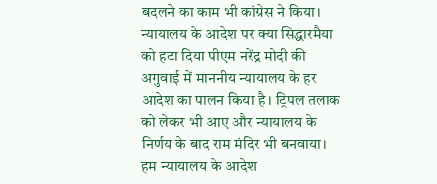बदलने का काम भी कांग्रेस ने किया। न्यायालय के आदेश पर क्या सिद्धारमैया को हटा दिया पीएम नरेंद्र मोदी की अगुवाई में माननीय न्यायालय के हर आदेश का पालन किया है। ट्रिपल तलाक को लेकर भी आए और न्यायालय के निर्णय के बाद राम मंदिर भी बनवाया। हम न्यायालय के आदेश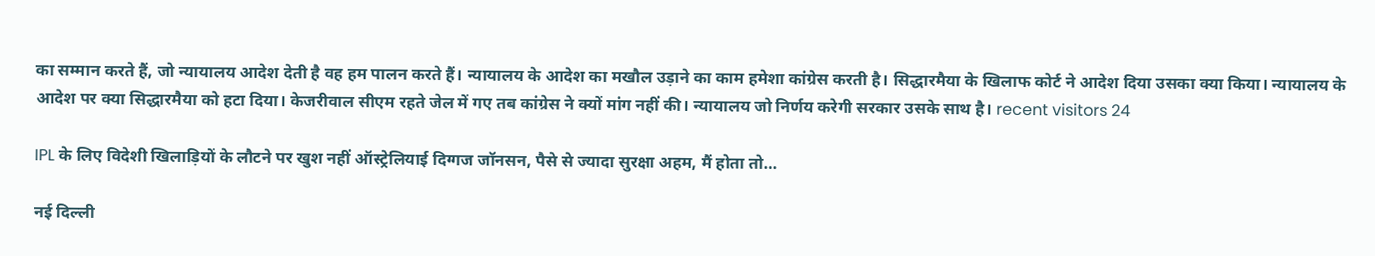का सम्मान करते हैं, जो न्यायालय आदेश देती है वह हम पालन करते हैं। न्यायालय के आदेश का मखौल उड़ाने का काम हमेशा कांग्रेस करती है। सिद्धारमैया के खिलाफ कोर्ट ने आदेश दिया उसका क्या किया। न्यायालय के आदेश पर क्या सिद्धारमैया को हटा दिया। केजरीवाल सीएम रहते जेल में गए तब कांग्रेस ने क्यों मांग नहीं की। न्यायालय जो निर्णय करेगी सरकार उसके साथ है। recent visitors 24

IPL के लिए विदेशी खिलाड़ियों के लौटने पर खुश नहीं ऑस्ट्रेलियाई दिग्गज जॉनसन, पैसे से ज्यादा सुरक्षा अहम, मैं होता तो…

नई दिल्ली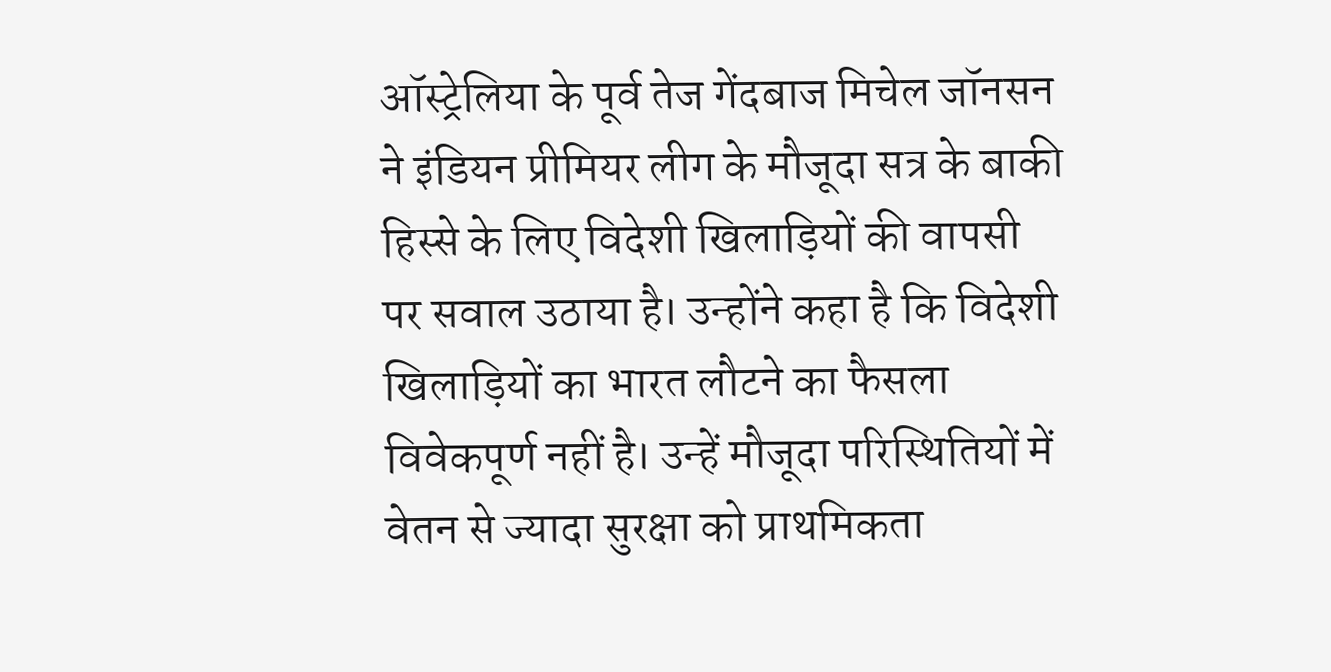ऑस्ट्रेलिया के पूर्व तेज गेंदबाज मिचेल जॉनसन ने इंडियन प्रीमियर लीग के मौजूदा सत्र के बाकी हिस्से के लिए विदेशी खिलाड़ियों की वापसी पर सवाल उठाया है। उन्होंने कहा है कि विदेशी खिलाड़ियों का भारत लौटने का फैसला विवेकपूर्ण नहीं है। उन्हें मौजूदा परिस्थितियों में वेतन से ज्यादा सुरक्षा को प्राथमिकता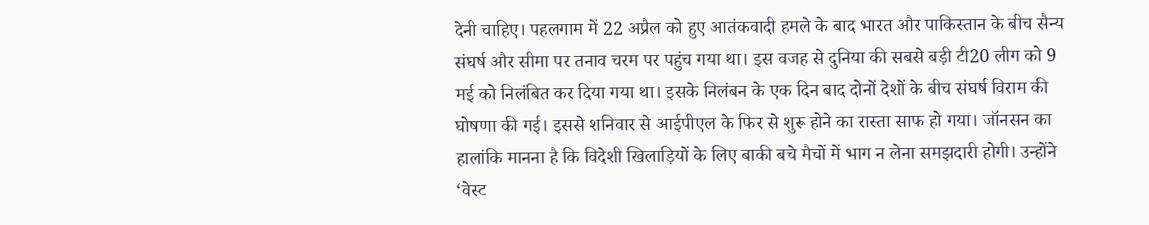देनी चाहिए। पहलगाम में 22 अप्रैल को हुए आतंकवादी हमले के बाद भारत और पाकिस्तान के बीच सैन्य संघर्ष और सीमा पर तनाव चरम पर पहुंच गया था। इस वजह से दुनिया की सबसे बड़ी टी20 लीग को 9 मई को निलंबित कर दिया गया था। इसके निलंबन के एक दिन बाद दोनों देशों के बीच संघर्ष विराम की घोषणा की गई। इससे शनिवार से आईपीएल के फिर से शुरू होने का रास्ता साफ हो गया। जॉनसन का हालांकि मानना है कि विदेशी खिलाड़ियों के लिए बाकी बचे मैचों में भाग न लेना समझदारी होगी। उन्होंने ‘वेस्ट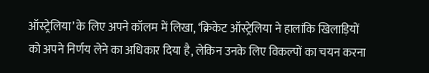ऑस्ट्रेलिया’ के लिए अपने कॉलम में लिखा, ‘क्रिकेट ऑस्ट्रेलिया ने हालांकि खिलाड़ियों को अपने निर्णय लेने का अधिकार दिया है, लेकिन उनके लिए विकल्पों का चयन करना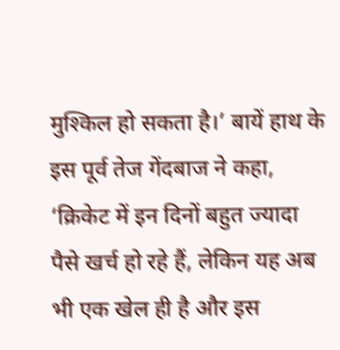मुश्किल हो सकता है।’ बायें हाथ के इस पूर्व तेज गेंदबाज ने कहा, ‘क्रिकेट में इन दिनों बहुत ज्यादा पैसे खर्च हो रहे हैं, लेकिन यह अब भी एक खेल ही है और इस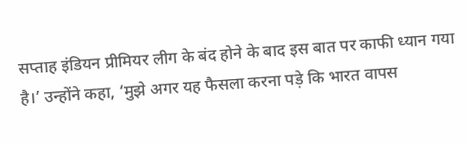सप्ताह इंडियन प्रीमियर लीग के बंद होने के बाद इस बात पर काफी ध्यान गया है।’ उन्होंने कहा, ‘मुझे अगर यह फैसला करना पड़े कि भारत वापस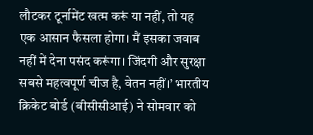लौटकर टूर्नामेंट खत्म करूं या नहीं, तो यह एक आसान फैसला होगा। मैं इसका जवाब नहीं में देना पसंद करूंगा। जिंदगी और सुरक्षा सबसे महत्वपूर्ण चीज है, वेतन नहीं।’ भारतीय क्रिकेट बोर्ड (बीसीसीआई) ने सोमवार को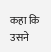कहा कि उसने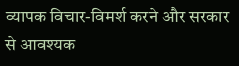व्यापक विचार-विमर्श करने और सरकार से आवश्यक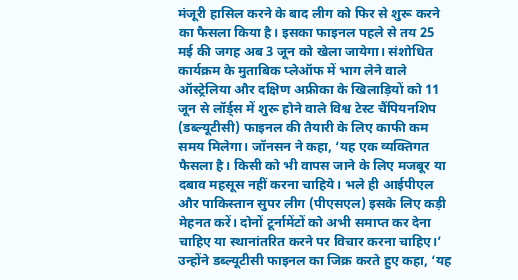मंजूरी हासिल करने के बाद लीग को फिर से शुरू करने का फैसला किया है। इसका फाइनल पहले से तय 25 मई की जगह अब 3 जून को खेला जायेगा। संशोधित कार्यक्रम के मुताबिक प्लेऑफ में भाग लेने वाले ऑस्ट्रेलिया और दक्षिण अफ्रीका के खिलाड़ियों को 11 जून से लॉर्ड्स में शुरू होने वाले विश्व टेस्ट चैंपियनशिप (डब्ल्यूटीसी) फाइनल की तैयारी के लिए काफी कम समय मिलेगा। जॉनसन ने कहा, ‘यह एक व्यक्तिगत फैसला है। किसी को भी वापस जाने के लिए मजबूर या दबाव महसूस नहीं करना चाहिये। भले ही आईपीएल और पाकिस्तान सुपर लीग (पीएसएल) इसके लिए कड़ी मेहनत करें। दोनों टूर्नामेंटों को अभी समाप्त कर देना चाहिए या स्थानांतरित करने पर विचार करना चाहिए।’ उन्होंने डब्ल्यूटीसी फाइनल का जिक्र करते हुए कहा, ‘यह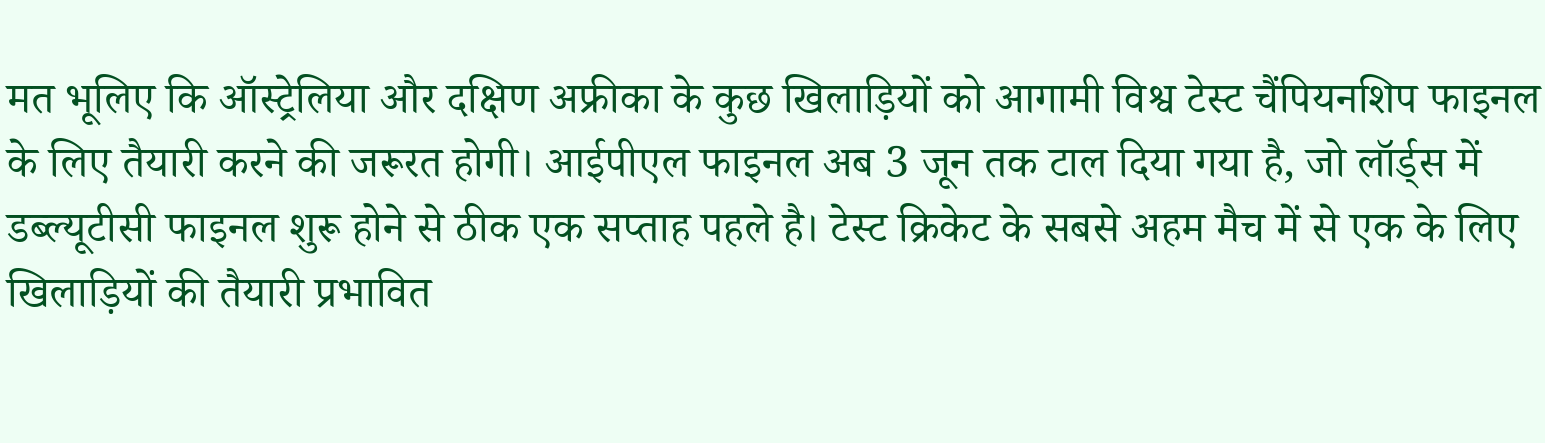मत भूलिए कि ऑस्ट्रेलिया और दक्षिण अफ्रीका के कुछ खिलाड़ियों को आगामी विश्व टेस्ट चैंपियनशिप फाइनल के लिए तैयारी करने की जरूरत होगी। आईपीएल फाइनल अब 3 जून तक टाल दिया गया है, जो लॉर्ड्स में डब्ल्यूटीसी फाइनल शुरू होने से ठीक एक सप्ताह पहले है। टेस्ट क्रिकेट के सबसे अहम मैच में से एक के लिए खिलाड़ियों की तैयारी प्रभावित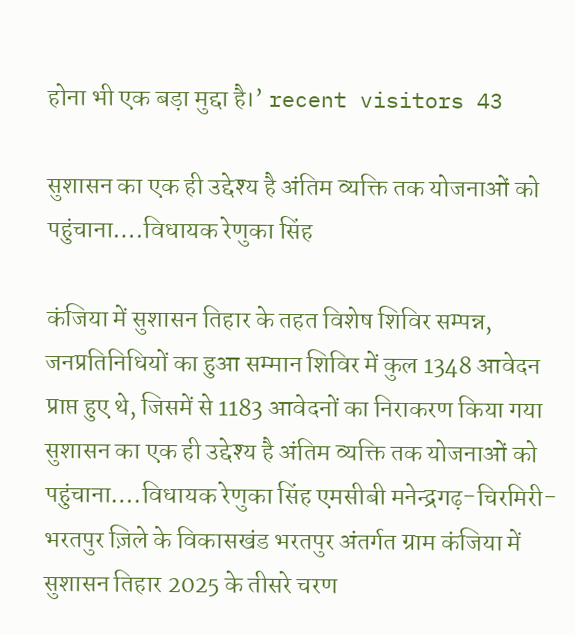होना भी एक बड़ा मुद्दा है।’ recent visitors 43

सुशासन का एक ही उद्देश्य है अंतिम व्यक्ति तक योजनाओं को पहुंचाना….विधायक रेणुका सिंह

कंजिया में सुशासन तिहार के तहत विशेष शिविर सम्पन्न, जनप्रतिनिधियों का हुआ सम्मान शिविर में कुल 1348 आवेदन प्राप्त हुए थे, जिसमें से 1183 आवेदनों का निराकरण किया गया सुशासन का एक ही उद्देश्य है अंतिम व्यक्ति तक योजनाओं को पहुंचाना….विधायक रेणुका सिंह एमसीबी मनेन्द्रगढ़-चिरमिरी-भरतपुर ज़िले के विकासखंड भरतपुर अंतर्गत ग्राम कंजिया में सुशासन तिहार 2025 के तीसरे चरण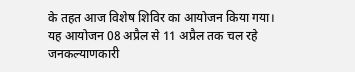के तहत आज विशेष शिविर का आयोजन किया गया। यह आयोजन 08 अप्रैल से 11 अप्रैल तक चल रहे जनकल्याणकारी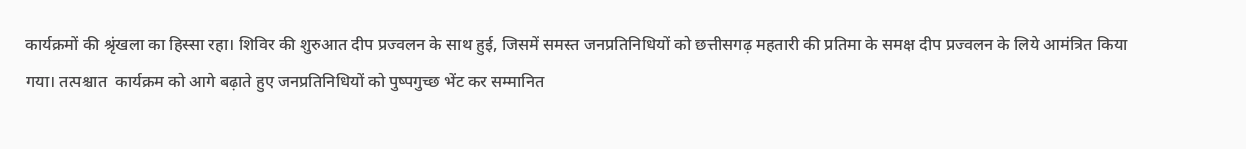कार्यक्रमों की श्रृंखला का हिस्सा रहा। शिविर की शुरुआत दीप प्रज्वलन के साथ हुई, जिसमें समस्त जनप्रतिनिधियों को छत्तीसगढ़ महतारी की प्रतिमा के समक्ष दीप प्रज्वलन के लिये आमंत्रित किया गया। तत्पश्चात  कार्यक्रम को आगे बढ़ाते हुए जनप्रतिनिधियों को पुष्पगुच्छ भेंट कर सम्मानित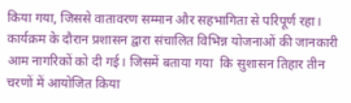किया गया, जिससे वातावरण सम्मान और सहभागिता से परिपूर्ण रहा। कार्यक्रम के दौरान प्रशासन द्वारा संचालित विभिन्न योजनाओं की जानकारी आम नागरिकों को दी गई। जिसमें बताया गया  कि सुशासन तिहार तीन चरणों में आयोजित किया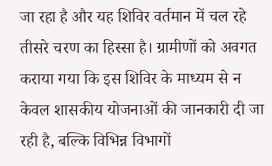जा रहा है और यह शिविर वर्तमान में चल रहे तीसरे चरण का हिस्सा है। ग्रामीणों को अवगत कराया गया कि इस शिविर के माध्यम से न केवल शासकीय योजनाओं की जानकारी दी जा रही है, बल्कि विभिन्न विभागों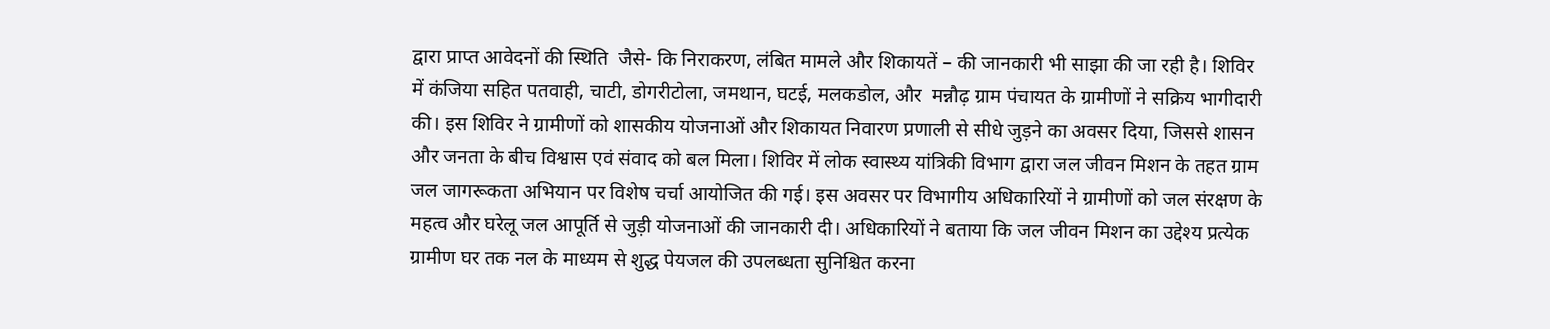द्वारा प्राप्त आवेदनों की स्थिति  जैसे- कि निराकरण, लंबित मामले और शिकायतें – की जानकारी भी साझा की जा रही है। शिविर में कंजिया सहित पतवाही, चाटी, डोगरीटोला, जमथान, घटई, मलकडोल, और  मन्नौढ़ ग्राम पंचायत के ग्रामीणों ने सक्रिय भागीदारी की। इस शिविर ने ग्रामीणों को शासकीय योजनाओं और शिकायत निवारण प्रणाली से सीधे जुड़ने का अवसर दिया, जिससे शासन और जनता के बीच विश्वास एवं संवाद को बल मिला। शिविर में लोक स्वास्थ्य यांत्रिकी विभाग द्वारा जल जीवन मिशन के तहत ग्राम जल जागरूकता अभियान पर विशेष चर्चा आयोजित की गई। इस अवसर पर विभागीय अधिकारियों ने ग्रामीणों को जल संरक्षण के महत्व और घरेलू जल आपूर्ति से जुड़ी योजनाओं की जानकारी दी। अधिकारियों ने बताया कि जल जीवन मिशन का उद्देश्य प्रत्येक ग्रामीण घर तक नल के माध्यम से शुद्ध पेयजल की उपलब्धता सुनिश्चित करना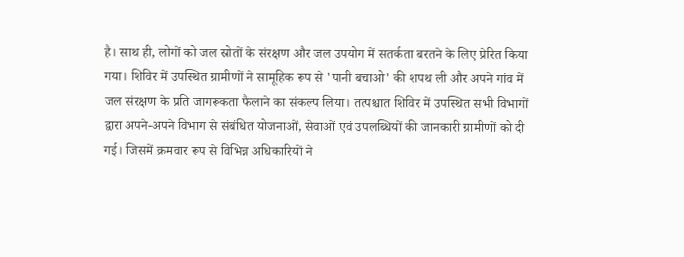है। साथ ही, लोगों को जल स्रोतों के संरक्षण और जल उपयोग में सतर्कता बरतने के लिए प्रेरित किया गया। शिविर में उपस्थित ग्रामीणों ने सामूहिक रूप से 'पानी बचाओ' की शपथ ली और अपने गांव में जल संरक्षण के प्रति जागरूकता फैलाने का संकल्प लिया। तत्पश्चात शिविर में उपस्थित सभी विभागों द्वारा अपने-अपने विभाग से संबंधित योजनाओं, सेवाओं एवं उपलब्धियों की जानकारी ग्रामीणों को दी गई। जिसमें क्रमवार रूप से विभिन्न अधिकारियों ने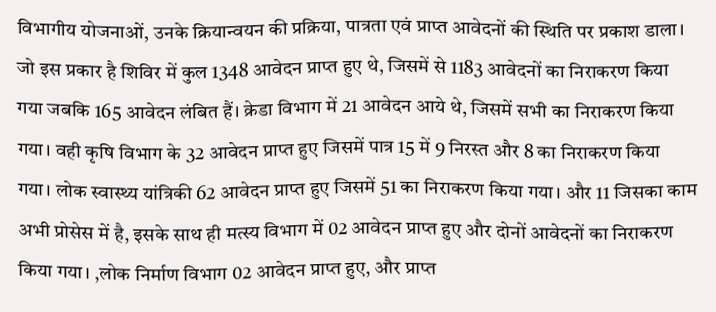विभागीय योजनाओं, उनके क्रियान्वयन की प्रक्रिया, पात्रता एवं प्राप्त आवेदनों की स्थिति पर प्रकाश डाला। जो इस प्रकार है शिविर में कुल 1348 आवेदन प्राप्त हुए थे, जिसमें से 1183 आवेदनों का निराकरण किया गया जबकि 165 आवेदन लंबित हैं। क्रेडा विभाग में 21 आवेदन आये थे, जिसमें सभी का निराकरण किया गया। वही कृषि विभाग के 32 आवेदन प्राप्त हुए जिसमें पात्र 15 में 9 निरस्त और 8 का निराकरण किया गया। लोक स्वास्थ्य यांत्रिकी 62 आवेदन प्राप्त हुए जिसमें 51 का निराकरण किया गया। और 11 जिसका काम अभी प्रोसेस में है, इसके साथ ही मत्स्य विभाग में 02 आवेदन प्राप्त हुए और दोनों आवेदनों का निराकरण किया गया। ,लोक निर्माण विभाग 02 आवेदन प्राप्त हुए, और प्राप्त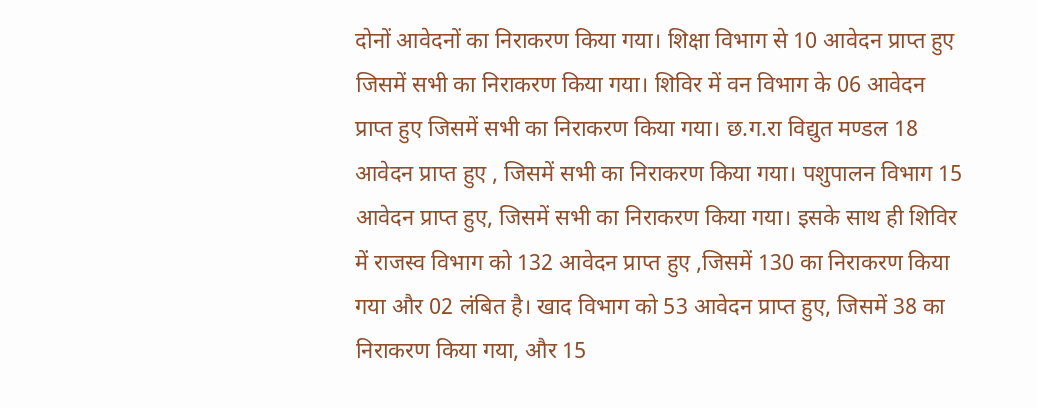दोनों आवेदनों का निराकरण किया गया। शिक्षा विभाग से 10 आवेदन प्राप्त हुए जिसमें सभी का निराकरण किया गया। शिविर में वन विभाग के 06 आवेदन प्राप्त हुए जिसमें सभी का निराकरण किया गया। छ.ग.रा विद्युत मण्डल 18 आवेदन प्राप्त हुए , जिसमें सभी का निराकरण किया गया। पशुपालन विभाग 15 आवेदन प्राप्त हुए, जिसमें सभी का निराकरण किया गया। इसके साथ ही शिविर में राजस्व विभाग को 132 आवेदन प्राप्त हुए ,जिसमें 130 का निराकरण किया गया और 02 लंबित है। खाद विभाग को 53 आवेदन प्राप्त हुए, जिसमें 38 का निराकरण किया गया, और 15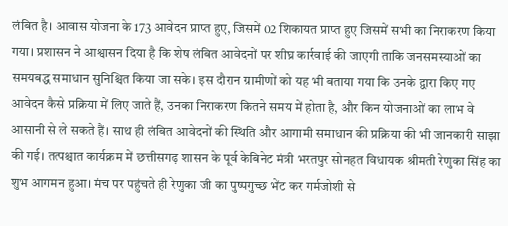लंबित है। आवास योजना के 173 आवेदन प्राप्त हुए, जिसमें 02 शिकायत प्राप्त हुए जिसमें सभी का निराकरण किया गया। प्रशासन ने आश्वासन दिया है कि शेष लंबित आवेदनों पर शीघ्र कार्रवाई की जाएगी ताकि जनसमस्याओं का समयबद्ध समाधान सुनिश्चित किया जा सके। इस दौरान ग्रामीणों को यह भी बताया गया कि उनके द्वारा किए गए आवेदन कैसे प्रक्रिया में लिए जाते हैं, उनका निराकरण कितने समय में होता है, और किन योजनाओं का लाभ वे आसानी से ले सकते हैं। साथ ही लंबित आवेदनों की स्थिति और आगामी समाधान की प्रक्रिया की भी जानकारी साझा की गई। तत्पश्चात कार्यक्रम में छत्तीसगढ़ शासन के पूर्व केबिनेट मंत्री भरतपुर सोनहत विधायक श्रीमती रेणुका सिंह का शुभ आगमन हुआ। मंच पर पहुंचते ही रेणुका जी का पुष्पगुच्छ भेंट कर गर्मजोशी से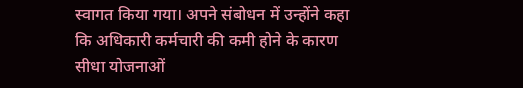स्वागत किया गया। अपने संबोधन में उन्होंने कहा कि अधिकारी कर्मचारी की कमी होने के कारण सीधा योजनाओं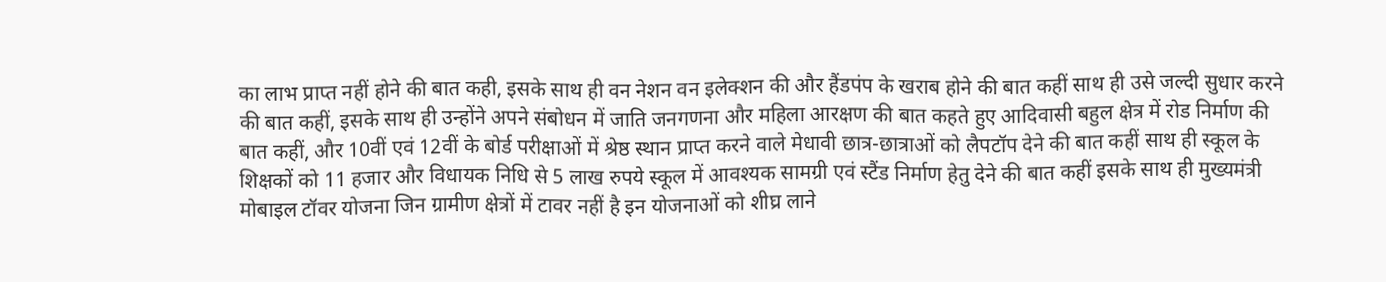का लाभ प्राप्त नहीं होने की बात कही, इसके साथ ही वन नेशन वन इलेक्शन की और हैंडपंप के खराब होने की बात कहीं साथ ही उसे जल्दी सुधार करने की बात कहीं, इसके साथ ही उन्होंने अपने संबोधन में जाति जनगणना और महिला आरक्षण की बात कहते हुए आदिवासी बहुल क्षेत्र में रोड निर्माण की बात कहीं, और 10वीं एवं 12वीं के बोर्ड परीक्षाओं में श्रेष्ठ स्थान प्राप्त करने वाले मेधावी छात्र-छात्राओं को लैपटॉप देने की बात कहीं साथ ही स्कूल के शिक्षकों को 11 हजार और विधायक निधि से 5 लाख रुपये स्कूल में आवश्यक सामग्री एवं स्टैंड निर्माण हेतु देने की बात कहीं इसके साथ ही मुख्यमंत्री मोबाइल टॉवर योजना जिन ग्रामीण क्षेत्रों में टावर नहीं है इन योजनाओं को शीघ्र लाने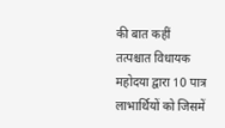की बात कहीं तत्पश्चात विधायक महोदया द्वारा 10 पात्र लाभार्थियों को जिसमें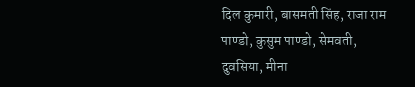दिल कुमारी, बासमती सिंह, राजा राम पाण्डो, कुसुम पाण्डो, सेमवती, दुवसिया, मीना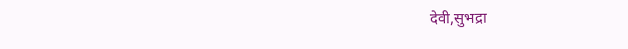देवी,सुभद्रा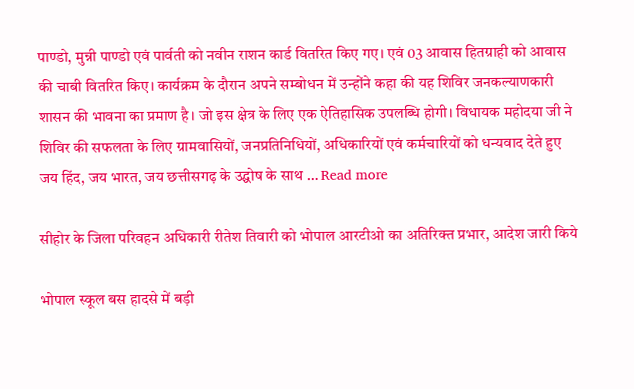पाण्डो, मुन्नी पाण्डो एवं पार्वती को नवीन राशन कार्ड वितरित किए गए। एवं 03 आवास हितग्राही को आवास की चाबी वितरित किए। कार्यक्रम के दौरान अपने सम्बोधन में उन्होंने कहा की यह शिविर जनकल्याणकारी शासन की भावना का प्रमाण है। जो इस क्षेत्र के लिए एक ऐतिहासिक उपलब्धि होगी। विधायक महोदया जी ने शिविर की सफलता के लिए ग्रामवासियों, जनप्रतिनिधियों, अधिकारियों एवं कर्मचारियों को धन्यवाद देते हुए जय हिंद, जय भारत, जय छत्तीसगढ़ के उद्घोष के साथ … Read more

सीहोर के जिला परिवहन अधिकारी रीतेश तिवारी को भोपाल आरटीओ का अतिरिक्त प्रभार, आदेश जारी किये

भोपाल स्कूल बस हादसे में बड़ी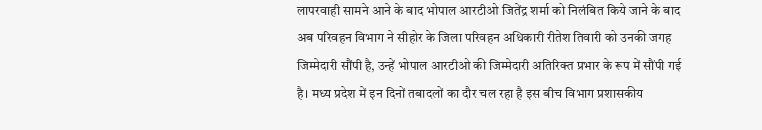लापरवाही सामने आने के बाद भोपाल आरटीओ जितेंद्र शर्मा को निलंबित किये जाने के बाद अब परिवहन विभाग ने सीहोर के जिला परिवहन अधिकारी रीतेश तिवारी को उनकी जगह जिम्मेदारी सौंपी है, उन्हें भोपाल आरटीओ की जिम्मेदारी अतिरिक्त प्रभार के रूप में सौंपी गई है। मध्य प्रदेश में इन दिनों तबादलों का दौर चल रहा है इस बीच विभाग प्रशासकीय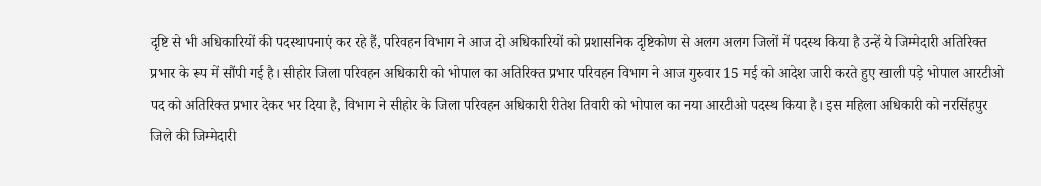दृष्टि से भी अधिकारियों की पदस्थापनाएं कर रहे हैं, परिवहन विभाग ने आज दो अधिकारियों को प्रशासनिक दृष्टिकोण से अलग अलग जिलों में पदस्थ किया है उन्हें ये जिम्मेदारी अतिरिक्त प्रभार के रूप में सौंपी गई है। सीहोर जिला परिवहन अधिकारी को भोपाल का अतिरिक्त प्रभार परिवहन विभाग ने आज गुरुवार 15 मई को आदेश जारी करते हुए खाली पड़े भोपाल आरटीओ पद को अतिरिक्त प्रभार देकर भर दिया है, विभाग ने सीहोर के जिला परिवहन अधिकारी रीतेश तिवारी को भोपाल का नया आरटीओ पदस्थ किया है। इस महिला अधिकारी को नरसिंहपुर जिले की जिम्मेदारी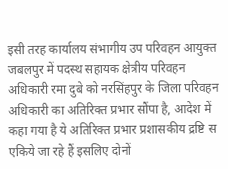इसी तरह कार्यालय संभागीय उप परिवहन आयुक्त जबलपुर में पदस्थ सहायक क्षेत्रीय परिवहन अधिकारी रमा दुबे को नरसिंहपुर के जिला परिवहन अधिकारी का अतिरिक्त प्रभार सौंपा है, आदेश में कहा गया है ये अतिरिक्त प्रभार प्रशासकीय द्रष्टि स एकिये जा रहे हैं इसलिए दोनों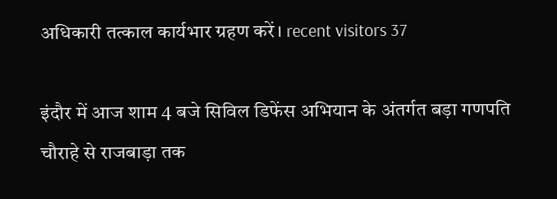अधिकारी तत्काल कार्यभार ग्रहण करें। recent visitors 37

इंदौर में आज शाम 4 बजे सिविल डिफेंस अभियान के अंतर्गत बड़ा गणपति चौराहे से राजबाड़ा तक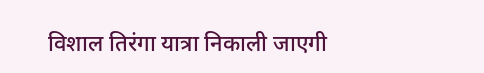विशाल तिरंगा यात्रा निकाली जाएगी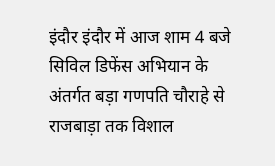इंदौर इंदौर में आज शाम 4 बजे सिविल डिफेंस अभियान के अंतर्गत बड़ा गणपति चौराहे से राजबाड़ा तक विशाल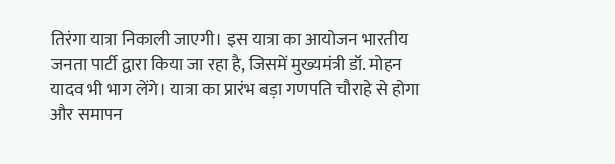तिरंगा यात्रा निकाली जाएगी। इस यात्रा का आयोजन भारतीय जनता पार्टी द्वारा किया जा रहा है, जिसमें मुख्यमंत्री डॉ. मोहन यादव भी भाग लेंगे। यात्रा का प्रारंभ बड़ा गणपति चौराहे से होगा और समापन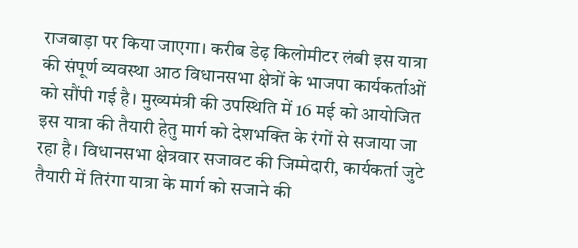राजबाड़ा पर किया जाएगा। करीब डेढ़ किलोमीटर लंबी इस यात्रा की संपूर्ण व्यवस्था आठ विधानसभा क्षेत्रों के भाजपा कार्यकर्ताओं को सौंपी गई है। मुख्यमंत्री की उपस्थिति में 16 मई को आयोजित इस यात्रा की तैयारी हेतु मार्ग को देशभक्ति के रंगों से सजाया जा रहा है। विधानसभा क्षेत्रवार सजावट की जिम्मेदारी, कार्यकर्ता जुटे तैयारी में तिरंगा यात्रा के मार्ग को सजाने की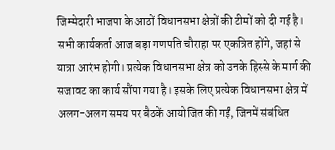जिम्मेदारी भाजपा के आठों विधानसभा क्षेत्रों की टीमों को दी गई है। सभी कार्यकर्ता आज बड़ा गणपति चौराहा पर एकत्रित होंगे, जहां से यात्रा आरंभ होगी। प्रत्येक विधानसभा क्षेत्र को उनके हिस्से के मार्ग की सजावट का कार्य सौंपा गया है। इसके लिए प्रत्येक विधानसभा क्षेत्र में अलग-अलग समय पर बैठकें आयोजित की गईं, जिनमें संबंधित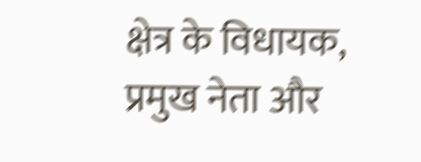क्षेत्र के विधायक, प्रमुख नेता और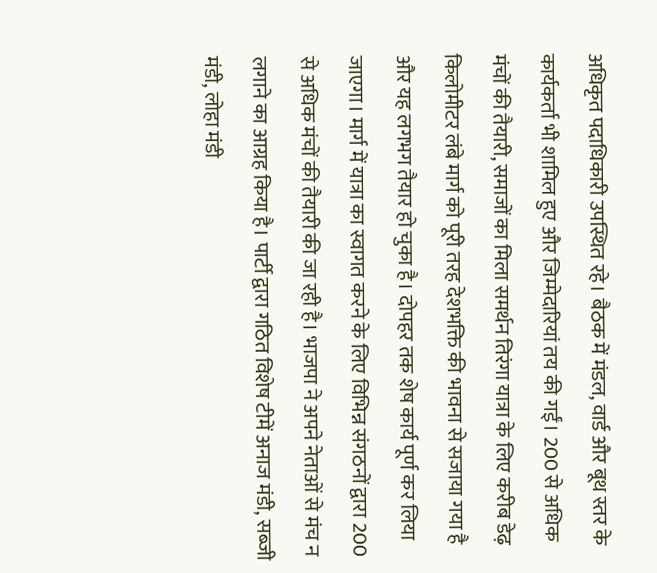अधिकृत पदाधिकारी उपस्थित रहे। बैठक में मंडल, वार्ड और बूथ स्तर के कार्यकर्ता भी शामिल हुए और जिम्मेदारियां तय की गईं। 200 से अधिक मंचों की तैयारी, समाजों का मिला समर्थन तिरंगा यात्रा के लिए करीब डेढ़ किलोमीटर लंबे मार्ग को पूरी तरह देशभक्ति की भावना से सजाया गया है और यह लगभग तैयार हो चुका है। दोपहर तक शेष कार्य पूर्ण कर लिया जाएगा। मार्ग में यात्रा का स्वागत करने के लिए विभिन्न संगठनों द्वारा 200 से अधिक मंचों की तैयारी की जा रही है। भाजपा ने अपने नेताओं से मंच न लगाने का आग्रह किया है। पार्टी द्वारा गठित विशेष टीमें अनाज मंडी, सब्जी मंडी, लोहा मंडी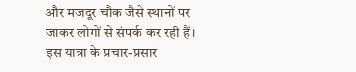और मजदूर चौक जैसे स्थानों पर जाकर लोगों से संपर्क कर रही हैं। इस यात्रा के प्रचार-प्रसार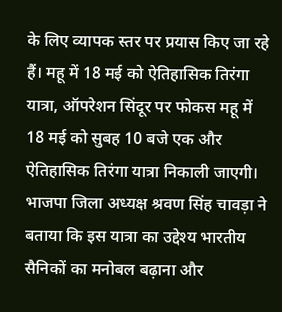के लिए व्यापक स्तर पर प्रयास किए जा रहे हैं। महू में 18 मई को ऐतिहासिक तिरंगा यात्रा, ऑपरेशन सिंदूर पर फोकस महू में 18 मई को सुबह 10 बजे एक और ऐतिहासिक तिरंगा यात्रा निकाली जाएगी। भाजपा जिला अध्यक्ष श्रवण सिंह चावड़ा ने बताया कि इस यात्रा का उद्देश्य भारतीय सैनिकों का मनोबल बढ़ाना और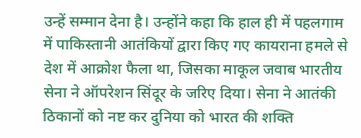उन्हें सम्मान देना है। उन्होंने कहा कि हाल ही में पहलगाम में पाकिस्तानी आतंकियों द्वारा किए गए कायराना हमले से देश में आक्रोश फैला था, जिसका माकूल जवाब भारतीय सेना ने ऑपरेशन सिंदूर के जरिए दिया। सेना ने आतंकी ठिकानों को नष्ट कर दुनिया को भारत की शक्ति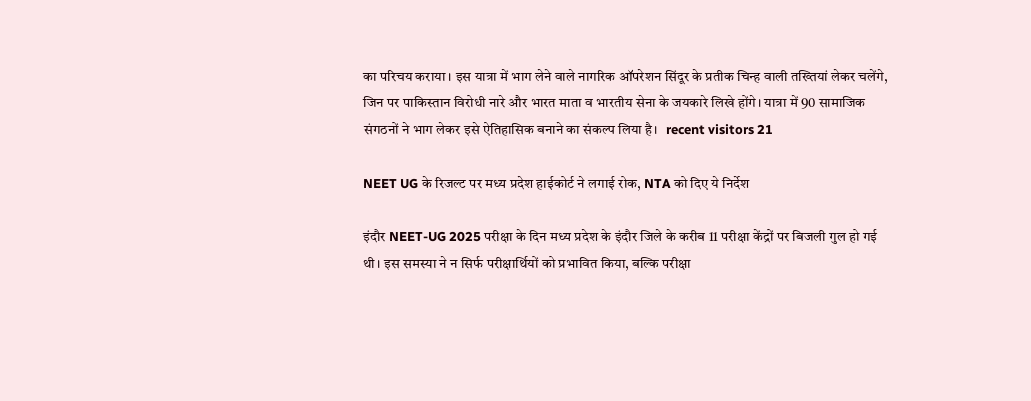का परिचय कराया। इस यात्रा में भाग लेने वाले नागरिक ऑपरेशन सिंदूर के प्रतीक चिन्ह वाली तख्तियां लेकर चलेंगे, जिन पर पाकिस्तान विरोधी नारे और भारत माता व भारतीय सेना के जयकारे लिखे होंगे। यात्रा में 90 सामाजिक संगठनों ने भाग लेकर इसे ऐतिहासिक बनाने का संकल्प लिया है।   recent visitors 21

NEET UG के रिजल्ट पर मध्य प्रदेश हाईकोर्ट ने लगाई रोक, NTA को दिए ये निर्देश

इंदौर NEET-UG 2025 परीक्षा के दिन मध्य प्रदेश के इंदौर जिले के करीब 11 परीक्षा केंद्रों पर बिजली गुल हो गई थी। इस समस्या ने न सिर्फ परीक्षार्थियों को प्रभावित किया, बल्कि परीक्षा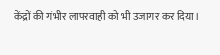केंद्रों की गंभीर लापरवाही को भी उजागर कर दिया।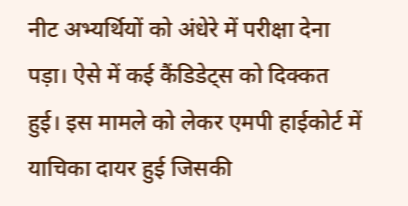नीट अभ्यर्थियों को अंधेरे में परीक्षा देना पड़ा। ऐसे में कई कैंडिडेट्स को दिक्कत हुई। इस मामले को लेकर एमपी हाईकोर्ट में याचिका दायर हुई जिसकी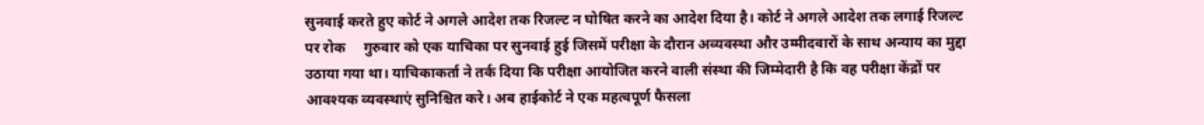सुनवाई करते हुए कोर्ट ने अगले आदेश तक रिजल्ट न घोषित करने का आदेश दिया है। कोर्ट ने अगले आदेश तक लगाई रिजल्ट पर रोक     गुरुवार को एक याचिका पर सुनवाई हुई जिसमें परीक्षा के दौरान अव्यवस्था और उम्मीदवारों के साथ अन्याय का मुद्दा उठाया गया था। याचिकाकर्ता ने तर्क दिया कि परीक्षा आयोजित करने वाली संस्था की जिम्मेदारी है कि वह परीक्षा केंद्रों पर आवश्यक व्यवस्थाएं सुनिश्चित करे। अब हाईकोर्ट ने एक महत्वपूर्ण फैसला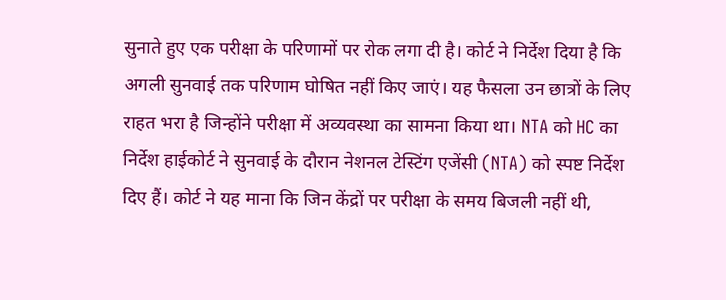सुनाते हुए एक परीक्षा के परिणामों पर रोक लगा दी है। कोर्ट ने निर्देश दिया है कि अगली सुनवाई तक परिणाम घोषित नहीं किए जाएं। यह फैसला उन छात्रों के लिए राहत भरा है जिन्होंने परीक्षा में अव्यवस्था का सामना किया था। NTA को HC का निर्देश हाईकोर्ट ने सुनवाई के दौरान नेशनल टेस्टिंग एजेंसी (NTA) को स्पष्ट निर्देश दिए हैं। कोर्ट ने यह माना कि जिन केंद्रों पर परीक्षा के समय बिजली नहीं थी,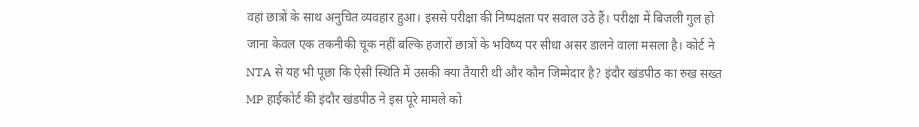वहां छात्रों के साथ अनुचित व्यवहार हुआ। इससे परीक्षा की निष्पक्षता पर सवाल उठे हैं। परीक्षा में बिजली गुल हो जाना केवल एक तकनीकी चूक नहीं बल्कि हजारों छात्रों के भविष्य पर सीधा असर डालने वाला मसला है। कोर्ट ने NTA से यह भी पूछा कि ऐसी स्थिति में उसकी क्या तैयारी थी और कौन जिम्मेदार है? इंदौर खंडपीठ का रुख सख्त MP हाईकोर्ट की इंदौर खंडपीठ ने इस पूरे मामले को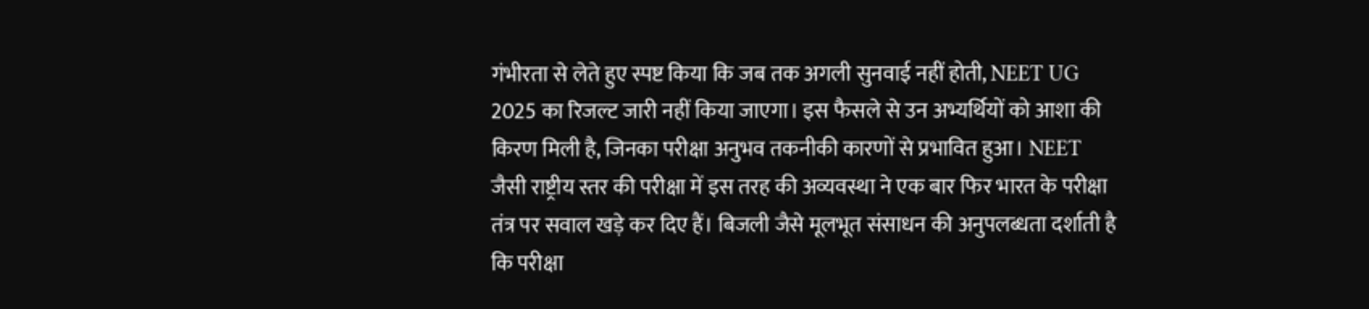गंभीरता से लेते हुए स्पष्ट किया कि जब तक अगली सुनवाई नहीं होती, NEET UG 2025 का रिजल्ट जारी नहीं किया जाएगा। इस फैसले से उन अभ्यर्थियों को आशा की किरण मिली है, जिनका परीक्षा अनुभव तकनीकी कारणों से प्रभावित हुआ। NEET जैसी राष्ट्रीय स्तर की परीक्षा में इस तरह की अव्यवस्था ने एक बार फिर भारत के परीक्षा तंत्र पर सवाल खड़े कर दिए हैं। बिजली जैसे मूलभूत संसाधन की अनुपलब्धता दर्शाती है कि परीक्षा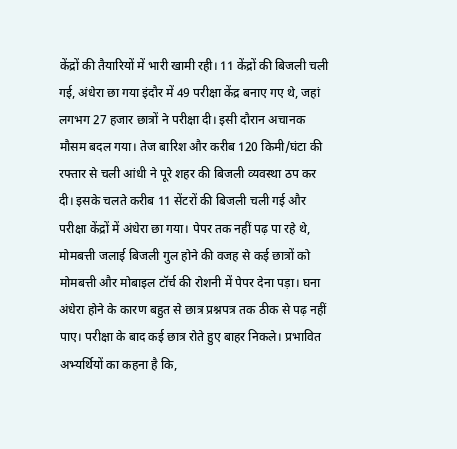केंद्रों की तैयारियों में भारी खामी रही। 11 केंद्रों की बिजली चली गई, अंधेरा छा गया इंदौर में 49 परीक्षा केंद्र बनाए गए थे, जहां लगभग 27 हजार छात्रों ने परीक्षा दी। इसी दौरान अचानक मौसम बदल गया। तेज बारिश और करीब 120 किमी/घंटा की रफ्तार से चली आंधी ने पूरे शहर की बिजली व्यवस्था ठप कर दी। इसके चलते करीब 11 सेंटरों की बिजली चली गई और परीक्षा केंद्रों में अंधेरा छा गया। पेपर तक नहीं पढ़ पा रहे थे, मोमबत्ती जलाई बिजली गुल होने की वजह से कई छात्रों को मोमबत्ती और मोबाइल टॉर्च की रोशनी में पेपर देना पड़ा। घना अंधेरा होने के कारण बहुत से छात्र प्रश्नपत्र तक ठीक से पढ़ नहीं पाए। परीक्षा के बाद कई छात्र रोते हुए बाहर निकले। प्रभावित अभ्यर्थियों का कहना है कि,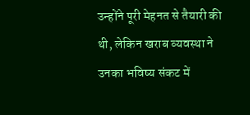उन्होंने पूरी मेहनत से तैयारी की थी, लेकिन खराब व्यवस्था ने उनका भविष्य संकट में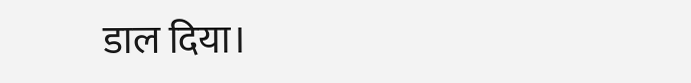डाल दिया।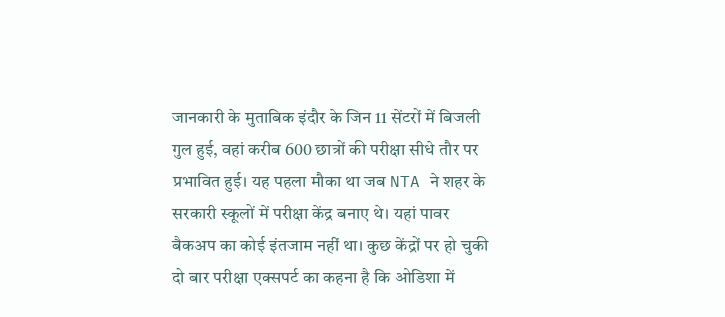जानकारी के मुताबिक इंदौर के जिन 11 सेंटरों में बिजली गुल हुई, वहां करीब 600 छात्रों की परीक्षा सीधे तौर पर प्रभावित हुई। यह पहला मौका था जब NTA ने शहर के सरकारी स्कूलों में परीक्षा केंद्र बनाए थे। यहां पावर बैकअप का कोई इंतजाम नहीं था। कुछ केंद्रों पर हो चुकी दो बार परीक्षा एक्सपर्ट का कहना है कि ओडिशा में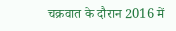चक्रवात के दौरान 2016 में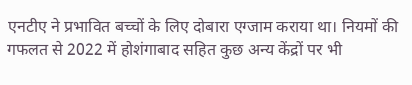एनटीए ने प्रभावित बच्चों के लिए दोबारा एग्जाम कराया था। नियमों की गफलत से 2022 में होशंगाबाद सहित कुछ अन्य केंद्रों पर भी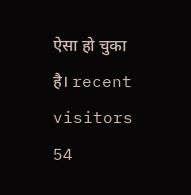ऐसा हो चुका है। recent visitors 54